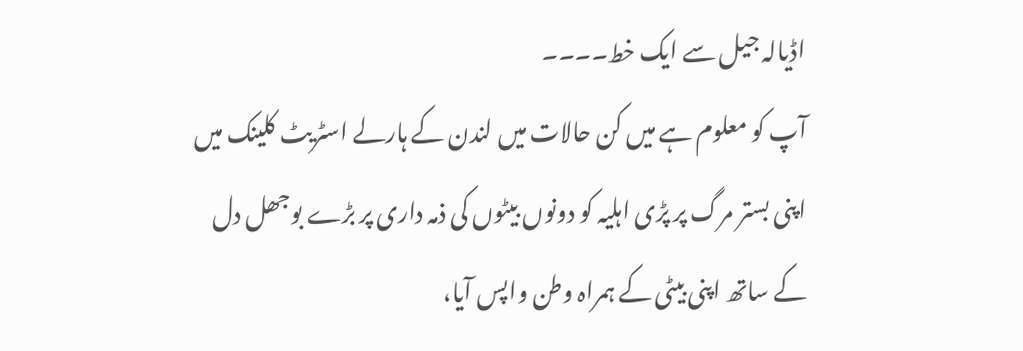اڈیالہ جیل سے ایک خط۔۔۔۔
آپ کو معلوم ہے میں کن حالات میں لندن کے ہارلے اسٹریٹ کلینک میں اپنی بستر مرگ پر پڑی اہلیہ کو دونوں بیٹوں کی ذمہ داری پر بڑے بوجھل دل کے ساتھ اپنی بیٹی کے ہمراہ وطن واپس آیا،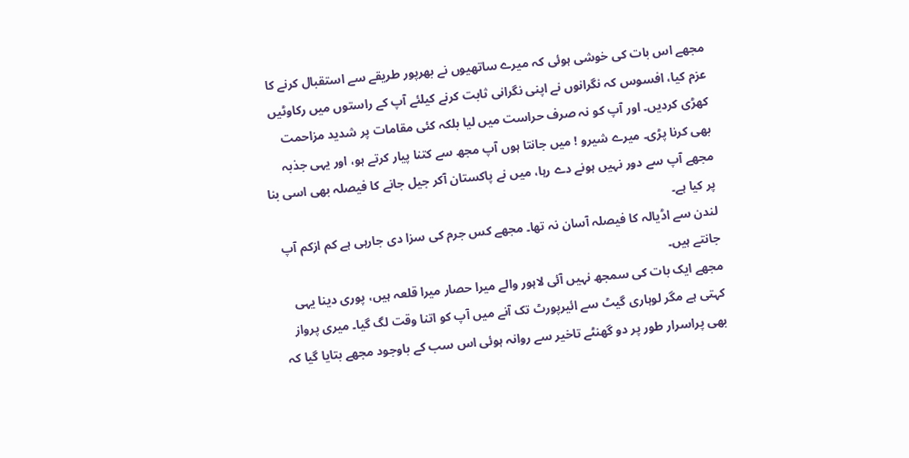مجھے اس بات کی خوشی ہوئی کہ میرے ساتھیوں نے بھرپور طریقے سے استقبال کرنے کا عزم کیا، افسوس کہ نگرانوں نے اپنی نگرانی ثابت کرنے کیلئے آپ کے راستوں میں رکاوٹیں کھڑی کردیں۔ اور آپ کو نہ صرف حراست میں لیا بلکہ کئی مقامات پر شدید مزاحمت بھی کرنا پڑی۔ میرے شیرو ! میں جانتا ہوں آپ مجھ سے کتنا پیار کرتے ہو، اور یہی جذبہ مجھے آپ سے دور نہیں ہونے دے رہا، میں نے پاکستان آکر جیل جانے کا فیصلہ بھی اسی بنا پر کیا ہے۔
لندن سے اڈیالہ کا فیصلہ آسان نہ تھا۔ مجھے کس جرم کی سزا دی جارہی ہے کم ازکم آپ جانتے ہیں۔
مجھے ایک بات کی سمجھ نہیں آئی لاہور والے میرا حصار میرا قلعہ ہیں، پوری دینا یہی کہتی ہے مگر لوہاری گیٹ سے ائیرپورٹ تک آنے میں آپ کو اتنا وقت لگ گیا۔ میری پرواز بھی پراسرار طور پر دو گھنٹے تاخیر سے روانہ ہوئی اس سب کے باوجود مجھے بتایا گیا کہ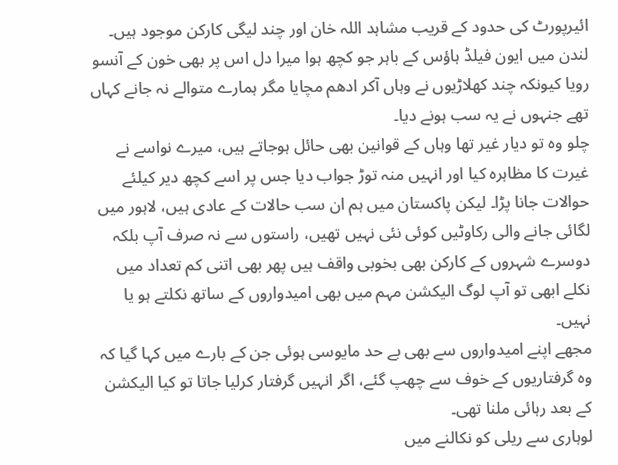ائیرپورٹ کی حدود کے قریب مشاہد اللہ خان اور چند لیگی کارکن موجود ہیں۔
لندن میں ایون فیلڈ ہاؤس کے باہر جو کچھ ہوا میرا دل اس پر بھی خون کے آنسو رویا کیونکہ چند کھلاڑیوں نے وہاں آکر ادھم مچایا مگر ہمارے متوالے نہ جانے کہاں تھے جنہوں نے یہ سب ہونے دیا۔
چلو وہ تو دیار غیر تھا وہاں کے قوانین بھی حائل ہوجاتے ہیں، میرے نواسے نے غیرت کا مظاہرہ کیا اور انہیں منہ توڑ جواب دیا جس پر اسے کچھ دیر کیلئے حوالات جانا پڑا۔ لیکن پاکستان میں ہم ان سب حالات کے عادی ہیں، لاہور میں لگائی جانے والی رکاوٹیں کوئی نئی نہیں تھیں، راستوں سے نہ صرف آپ بلکہ دوسرے شہروں کے کارکن بھی بخوبی واقف ہیں پھر بھی اتنی کم تعداد میں نکلے ابھی تو آپ لوگ الیکشن مہم میں بھی امیدواروں کے ساتھ نکلتے ہو یا نہیں۔
مجھے اپنے امیدواروں سے بھی بے حد مایوسی ہوئی جن کے بارے میں کہا گیا کہ وہ گرفتاریوں کے خوف سے چھپ گئے، اگر انہیں گرفتار کرلیا جاتا تو کیا الیکشن کے بعد رہائی ملنا تھی۔
لوہاری سے ریلی کو نکالنے میں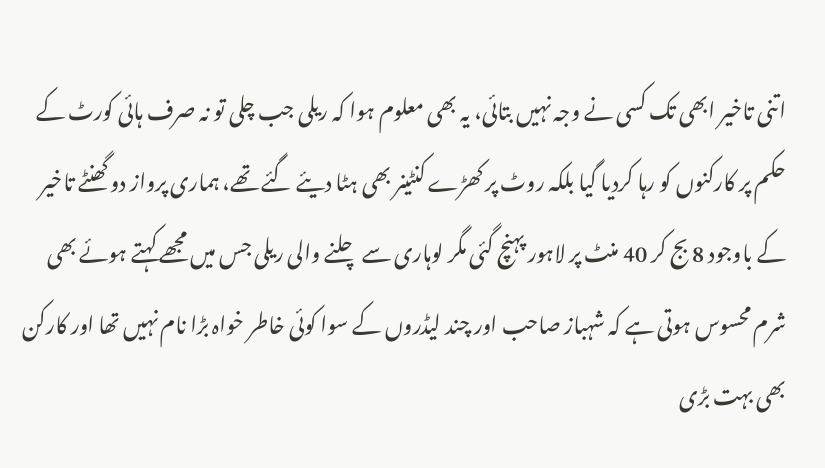اتنی تاخیر ابھی تک کسی نے وجہ نہیں بتائی، یہ بھی معلوم ہوا کہ ریلی جب چلی تو نہ صرف ہائی کورٹ کے حکم پر کارکنوں کو رہا کردیا گیا بلکہ روٹ پر کھڑے کنٹینر بھی ہٹا دیئے گئے تھے، ہماری پرواز دو گھنٹے تاخیر کے باوجود 8 بج کر 40 منٹ پر لاہور پہنچ گئی مگر لوہاری سے چلنے والی ریلی جس میں مجھے کہتے ہوئے بھی شرم محسوس ہوتی ہے کہ شہباز صاحب اور چند لیڈروں کے سوا کوئی خاطر خواہ بڑا نام نہیں تھا اور کارکن بھی بہت بڑی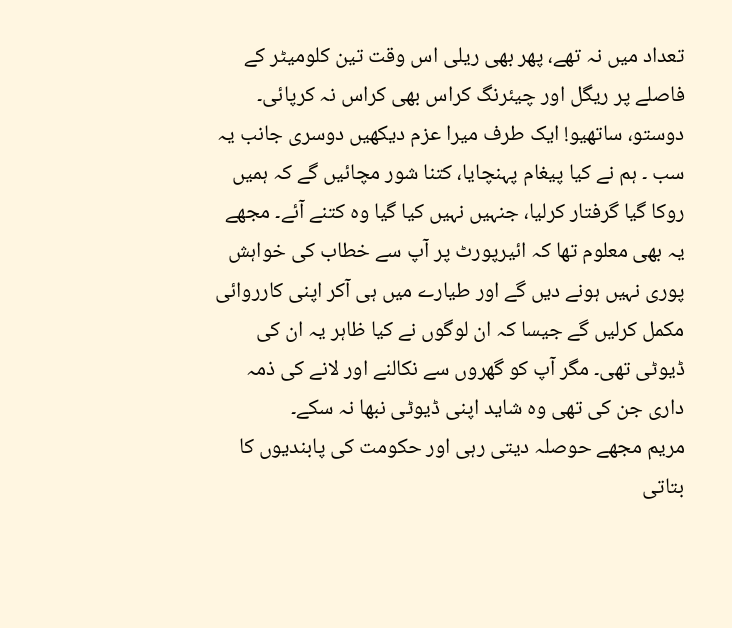تعداد میں نہ تھے، پھر بھی ریلی اس وقت تین کلومیٹر کے فاصلے پر ریگل اور چیئرنگ کراس بھی کراس نہ کرپائی۔
دوستو، ساتھیو! ایک طرف میرا عزم دیکھیں دوسری جانب یہ سب ۔ ہم نے کیا پیغام پہنچایا، کتنا شور مچائیں گے کہ ہمیں روکا گیا گرفتار کرلیا، جنہیں نہیں کیا گیا وہ کتنے آئے۔ مجھے یہ بھی معلوم تھا کہ ائیرپورٹ پر آپ سے خطاب کی خواہش پوری نہیں ہونے دیں گے اور طیارے میں ہی آکر اپنی کارروائی مکمل کرلیں گے جیسا کہ ان لوگوں نے کیا ظاہر یہ ان کی ڈیوٹی تھی۔ مگر آپ کو گھروں سے نکالنے اور لانے کی ذمہ داری جن کی تھی وہ شاید اپنی ڈیوٹی نبھا نہ سکے۔
مریم مجھے حوصلہ دیتی رہی اور حکومت کی پابندیوں کا بتاتی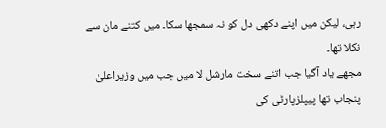رہی، لیکن میں اپنے دکھی دل کو نہ سمجھا سکا۔ میں کتنے مان سے نکلا تھا۔
مجھے یاد آگیا جب اتنے سخت مارشل لا میں جب میں وزیراعلیٰ پنجاب تھا پیپلزپارٹی کی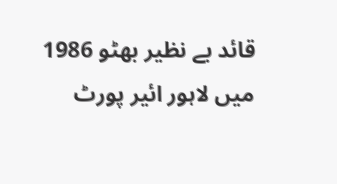قائد بے نظیر بھٹو 1986 میں لاہور ائیر پورٹ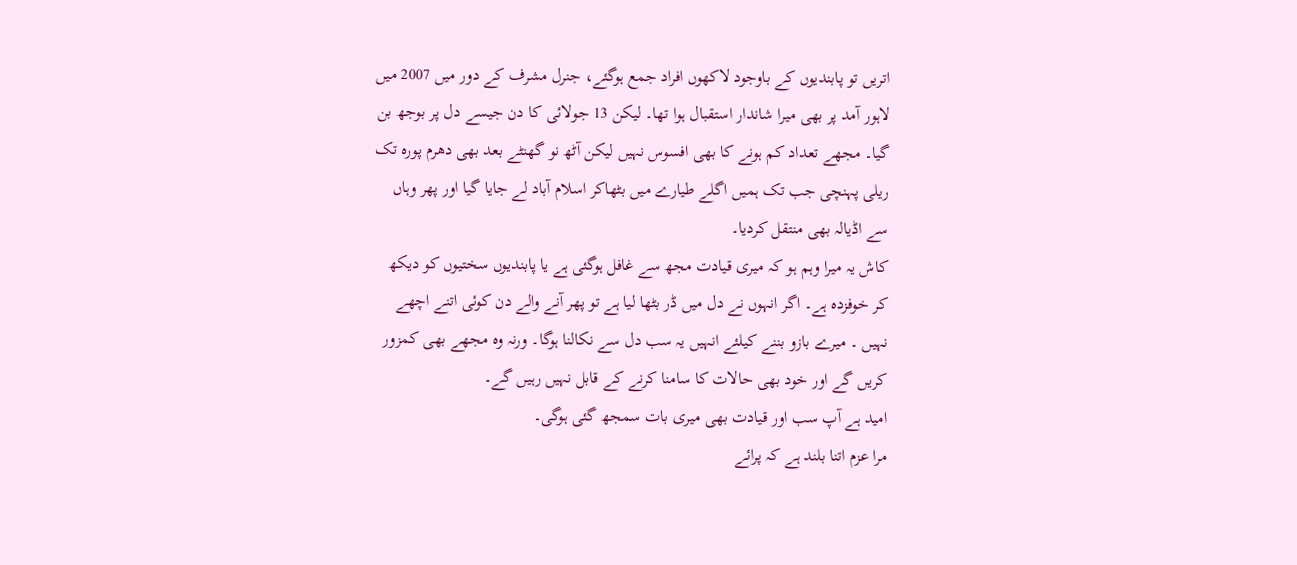اتریں تو پابندیوں کے باوجود لاکھوں افراد جمع ہوگئے، جنرل مشرف کے دور میں 2007 میں لاہور آمد پر بھی میرا شاندار استقبال ہوا تھا۔ لیکن 13 جولائی کا دن جیسے دل پر بوجھ بن گیا۔ مجھے تعداد کم ہونے کا بھی افسوس نہیں لیکن آٹھ نو گھنٹے بعد بھی دھرم پورہ تک ریلی پہنچی جب تک ہمیں اگلے طیارے میں بٹھاکر اسلام آباد لے جایا گیا اور پھر وہاں سے اڈیالہ بھی منتقل کردیا۔
کاش یہ میرا وہم ہو کہ میری قیادت مجھ سے غافل ہوگئی ہے یا پابندیوں سختیوں کو دیکھ کر خوفزدہ ہے۔ اگر انہوں نے دل میں ڈر بٹھا لیا ہے تو پھر آنے والے دن کوئی اتنے اچھے نہیں ۔ میرے بازو بننے کیلئے انہیں یہ سب دل سے نکالنا ہوگا۔ ورنہ وہ مجھے بھی کمزور کریں گے اور خود بھی حالات کا سامنا کرنے کے قابل نہیں رہیں گے۔
امید ہے آپ سب اور قیادت بھی میری بات سمجھ گئی ہوگی۔
مرا عزم اتنا بلند ہے کہ پرائے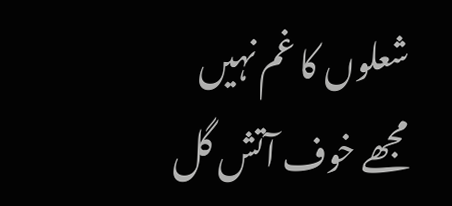شعلوں کا غم نہیں
مجھے خوف آتش گل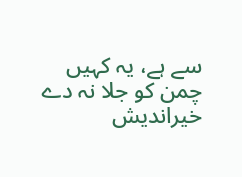سے ہے، یہ کہیں چمن کو جلا نہ دے
خیراندیش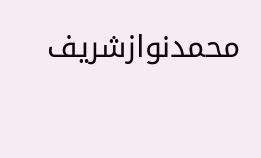محمدنوازشریف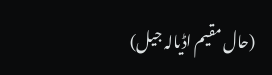(حال مقیم اڈیالہ جیل)